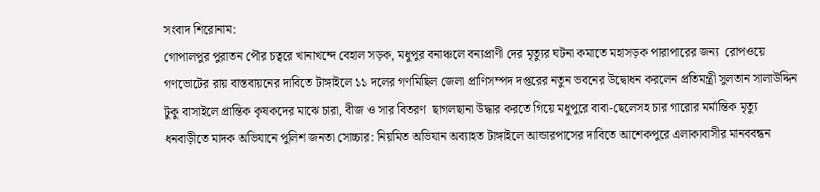সংবাদ শিরোনাম:
গোপালপুর পুরাতন পৌর চত্বরে খানাখন্দে বেহাল সড়ক, মধুপুর বনাঞ্চলে বন্যপ্রাণী দের মৃত্যুর ঘটনা কমাতে মহাসড়ক পারাপারের জন্য  রোপওয়ে  গণভোটের রায় বাস্তবায়নের দাবিতে টাঙ্গাইলে ১১ দলের গণমিছিল জেলা প্রাণিসম্পদ দপ্তরের নতুন ভবনের উদ্বোধন করলেন প্রতিমন্ত্রী সুলতান সালাউদ্দিন টুকু বাসাইলে প্রান্তিক কৃষকদের মাঝে চারা, বীজ ও সার বিতরণ  ছাগলছানা উদ্ধার করতে গিয়ে মধুপুরে বাবা-ছেলেসহ চার গারোর মর্মান্তিক মৃত্যু ধনবাড়ীতে মাদক অভিযানে পুলিশ জনতা সোচ্চার: নিয়মিত অভিযান অব্যাহত টাঙ্গাইলে আন্ডারপাসের দাবিতে আশেকপুরে এলাকাবাসীর মানববন্ধন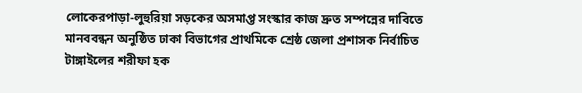লোকেরপাড়া-লুহুরিয়া সড়কের অসমাপ্ত সংস্কার কাজ দ্রুত সম্পন্নের দাবিতে মানববন্ধন অনুষ্ঠিত ঢাকা বিভাগের প্রাথমিকে শ্রেষ্ঠ জেলা প্রশাসক নির্বাচিত টাঙ্গাইলের শরীফা হক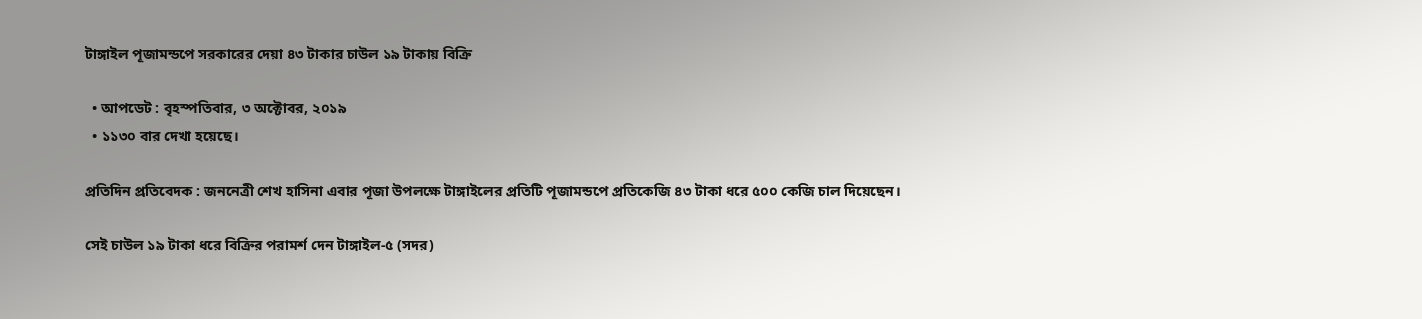টাঙ্গাইল পূজামন্ডপে সরকারের দেয়া ৪৩ টাকার চাউল ১৯ টাকায় বিক্রি

  • আপডেট : বৃহস্পতিবার, ৩ অক্টোবর, ২০১৯
  • ১১৩০ বার দেখা হয়েছে।

প্রতিদিন প্রতিবেদক : জননেত্রী শেখ হাসিনা এবার পূজা উপলক্ষে টাঙ্গাইলের প্রতিটি পূজামন্ডপে প্রতিকেজি ৪৩ টাকা ধরে ৫০০ কেজি চাল দিয়েছেন।

সেই চাউল ১৯ টাকা ধরে বিক্রির পরামর্শ দেন টাঙ্গাইল-৫ (সদর)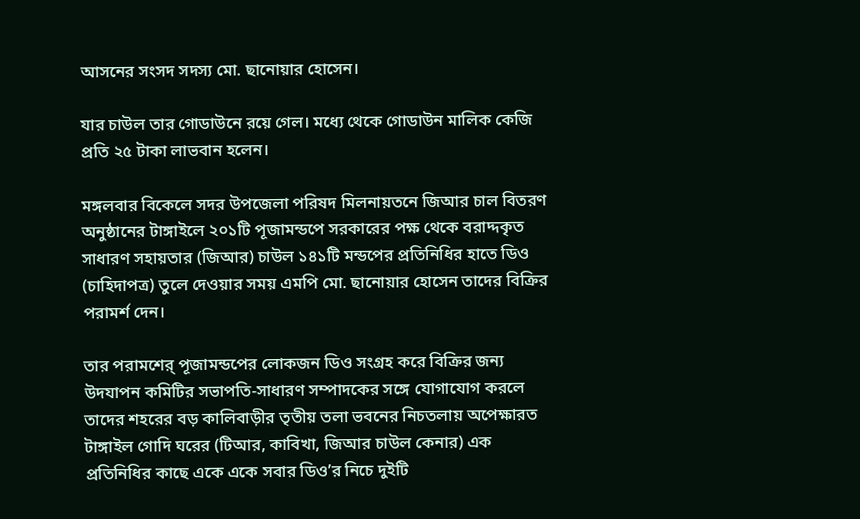আসনের সংসদ সদস্য মো. ছানোয়ার হোসেন।

যার চাউল তার গোডাউনে রয়ে গেল। মধ্যে থেকে গোডাউন মালিক কেজি প্রতি ২৫ টাকা লাভবান হলেন।

মঙ্গলবার বিকেলে সদর উপজেলা পরিষদ মিলনায়তনে জিআর চাল বিতরণ অনুষ্ঠানের টাঙ্গাইলে ২০১টি পূজামন্ডপে সরকারের পক্ষ থেকে বরাদ্দকৃত সাধারণ সহায়তার (জিআর) চাউল ১৪১টি মন্ডপের প্রতিনিধির হাতে ডিও (চাহিদাপত্র) তুলে দেওয়ার সময় এমপি মো. ছানোয়ার হোসেন তাদের বিক্রির পরামর্শ দেন।

তার পরামশের্ পূজামন্ডপের লোকজন ডিও সংগ্রহ করে বিক্রির জন্য উদযাপন কমিটির সভাপতি-সাধারণ সম্পাদকের সঙ্গে যোগাযোগ করলে তাদের শহরের বড় কালিবাড়ীর তৃতীয় তলা ভবনের নিচতলায় অপেক্ষারত টাঙ্গাইল গোদি ঘরের (টিআর, কাবিখা, জিআর চাউল কেনার) এক প্রতিনিধির কাছে একে একে সবার ডিও’র নিচে দুইটি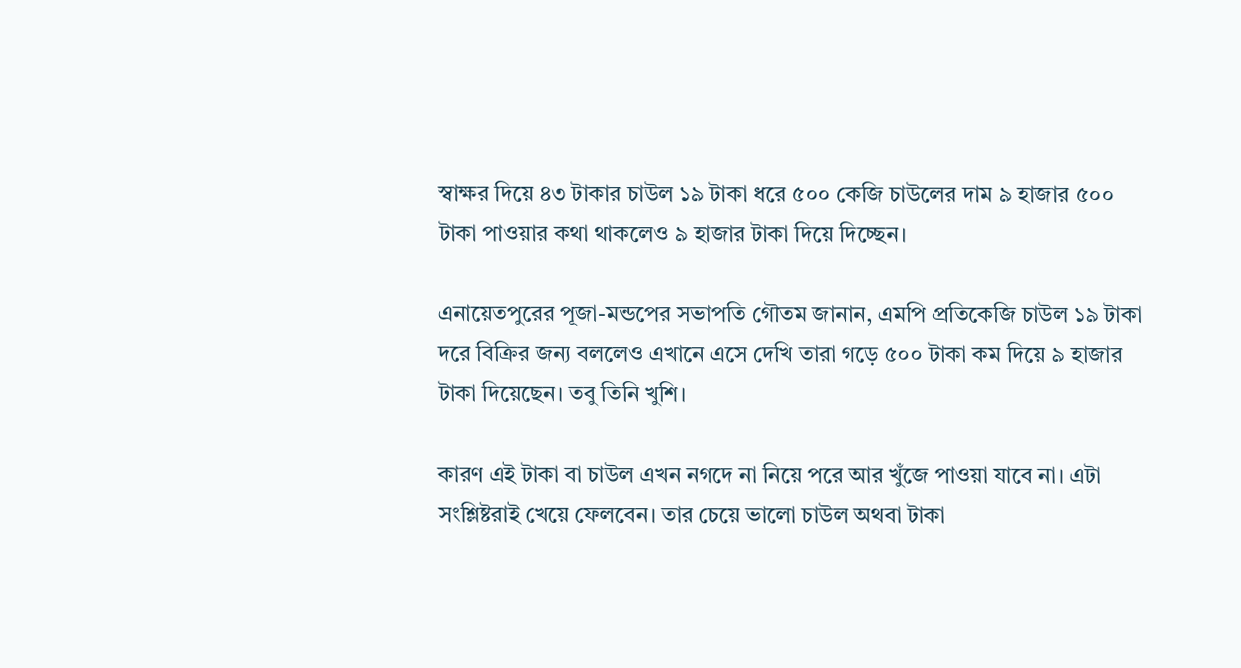স্বাক্ষর দিয়ে ৪৩ টাকার চাউল ১৯ টাকা ধরে ৫০০ কেজি চাউলের দাম ৯ হাজার ৫০০ টাকা পাওয়ার কথা থাকলেও ৯ হাজার টাকা দিয়ে দিচ্ছেন।

এনায়েতপুরের পূজা-মন্ডপের সভাপতি গৌতম জানান, এমপি প্রতিকেজি চাউল ১৯ টাকা দরে বিক্রির জন্য বললেও এখানে এসে দেখি তারা গড়ে ৫০০ টাকা কম দিয়ে ৯ হাজার টাকা দিয়েছেন। তবু তিনি খুশি।

কারণ এই টাকা বা চাউল এখন নগদে না নিয়ে পরে আর খুঁজে পাওয়া যাবে না। এটা সংশ্লিষ্টরাই খেয়ে ফেলবেন। তার চেয়ে ভালো চাউল অথবা টাকা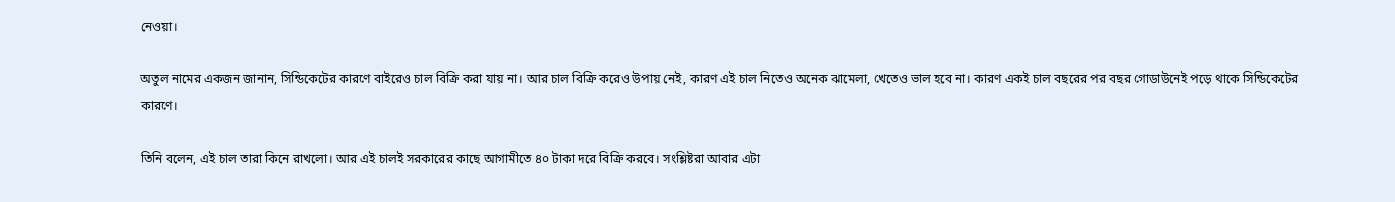নেওয়া।

অতুল নামের একজন জানান, সিন্ডিকেটের কারণে বাইরেও চাল বিক্রি করা যায় না। আর চাল বিক্রি করেও উপায় নেই, কারণ এই চাল নিতেও অনেক ঝামেলা, খেতেও ভাল হবে না। কারণ একই চাল বছরের পর বছর গোডাউনেই পড়ে থাকে সিন্ডিকেটের কারণে।

তিনি বলেন, এই চাল তারা কিনে রাখলো। আর এই চালই সরকারের কাছে আগামীতে ৪০ টাকা দরে বিক্রি করবে। সংশ্লিষ্টরা আবার এটা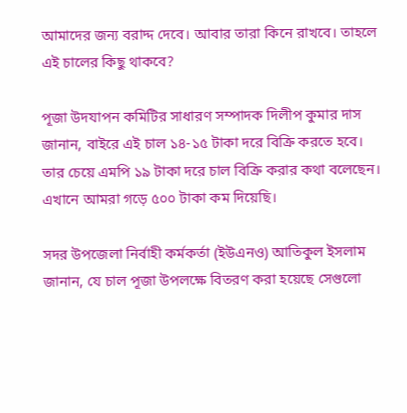আমাদের জন্য বরাদ্দ দেবে। আবার তারা কিনে রাখবে। তাহলে এই চালের কিছু থাকবে?

পূজা উদযাপন কমিটির সাধারণ সম্পাদক দিলীপ কুমার দাস জানান, বাইরে এই চাল ১৪-১৫ টাকা দরে বিক্রি করতে হবে। তার চেয়ে এমপি ১৯ টাকা দরে চাল বিক্রি করার কথা বলেছেন। এখানে আমরা গড়ে ৫০০ টাকা কম দিয়েছি।

সদর উপজেলা নির্বাহী কর্মকর্তা (ইউএনও) আতিকুল ইসলাম জানান, যে চাল পূজা উপলক্ষে বিতরণ করা হয়েছে সেগুলো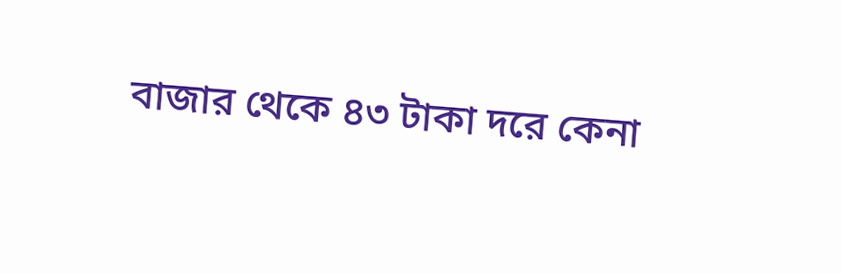বাজার থেকে ৪৩ টাকা দরে কেনা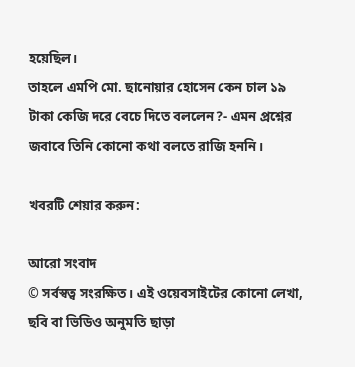হয়েছিল।
তাহলে এমপি মো. ছানোয়ার হোসেন কেন চাল ১৯ টাকা কেজি দরে বেচে দিতে বললেন?- এমন প্রশ্নের জবাবে তিনি কোনো কথা বলতে রাজি হননি।

খবরটি শেয়ার করুন:

আরো সংবাদ
© সর্বস্বত্ব সংরক্ষিত। এই ওয়েবসাইটের কোনো লেখা, ছবি বা ভিডিও অনুমতি ছাড়া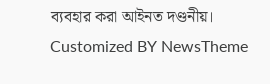ব্যবহার করা আইনত দণ্ডনীয়।
Customized BY NewsTheme